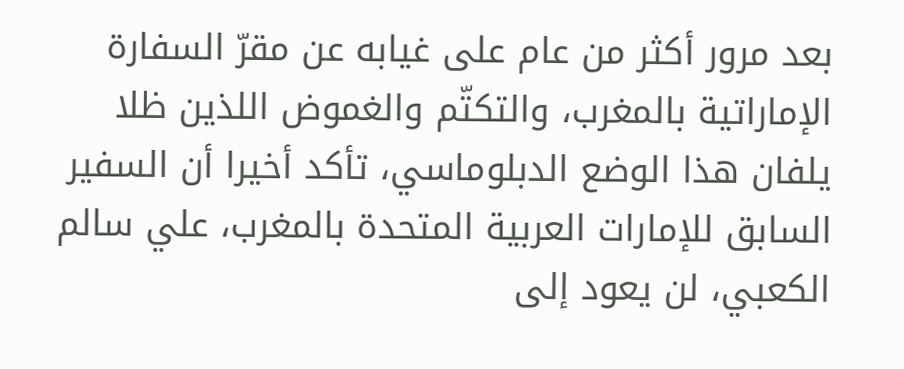بعد مرور أكثر من عام على غيابه عن مقرّ السفارة الإماراتية بالمغرب، والتكتّم والغموض اللذين ظلا يلفان هذا الوضع الدبلوماسي، تأكد أخيرا أن السفير السابق للإمارات العربية المتحدة بالمغرب، علي سالم الكعبي، لن يعود إلى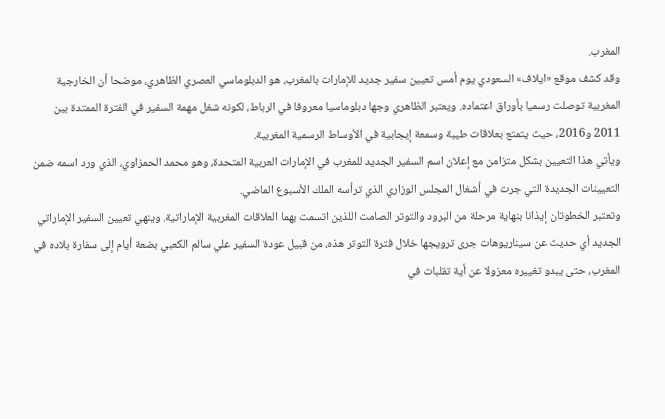المغرب.
وقد كشف موقع «ايلاف» السعودي يوم أمس تعيين سفير جديد للإمارات بالمغرب، هو الدبلوماسي العصري الظاهري، موضحا أن الخارجية المغربية توصلت رسميا بأوراق اعتماده. ويعتبر الظاهري وجها دبلوماسيا معروفا في الرباط، لكونه شغل مهمة السفير في الفترة الممتدة بين 2011 و2016، حيث يتمتع بعلاقات طيبة وسمعة إيجابية في الأوساط الرسمية المغربية.
ويأتي هذا التعيين بشكل متزامن مع إعلان اسم السفير الجديد للمغرب في الإمارات العربية المتحدة، وهو محمد الحمزاوي، الذي ورد اسمه ضمن التعيينات الجديدة التي جرت في أشغال المجلس الوزاري الذي ترأسه الملك الأسبوع الماضي.
وتعتبر الخطوتان إيذانا بنهاية مرحلة من البرود والتوتر الصامت اللذين اتسمت بهما العلاقات المغربية الإماراتية. وينهي تعيين السفير الإماراتي الجديد أي حديث عن سيناريوهات جرى ترويجها خلال فترة التوتر هذه، من قبيل عودة السفير علي سالم الكعبي بضعة أيام إلى سفارة بلاده في المغرب، حتى يبدو تغييره معزولا عن أية تقلبات في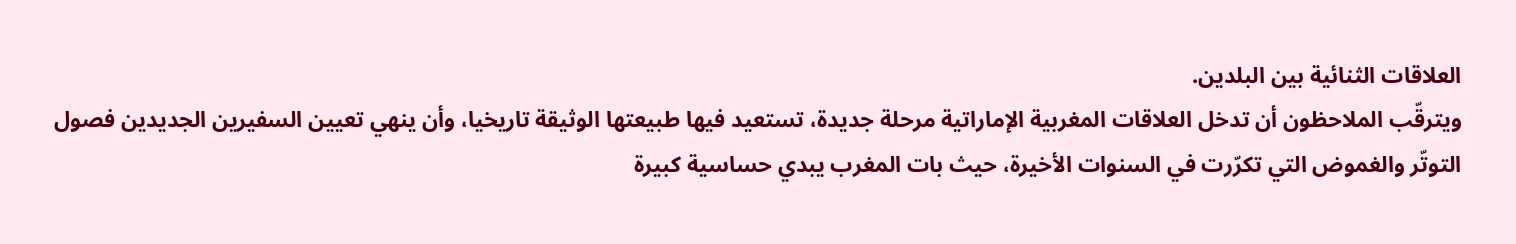العلاقات الثنائية بين البلدين.
ويترقّب الملاحظون أن تدخل العلاقات المغربية الإماراتية مرحلة جديدة، تستعيد فيها طبيعتها الوثيقة تاريخيا، وأن ينهي تعيين السفيرين الجديدين فصول التوتّر والغموض التي تكرّرت في السنوات الأخيرة، حيث بات المغرب يبدي حساسية كبيرة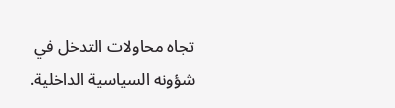تجاه محاولات التدخل في شؤونه السياسية الداخلية.